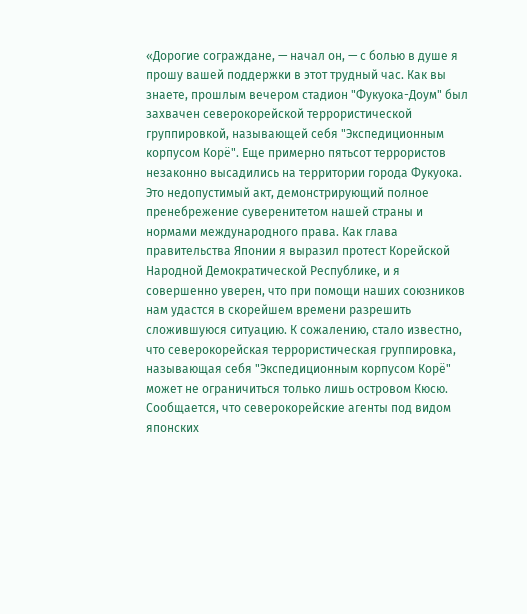«Дорогие сограждане, — начал он, — с болью в душе я прошу вашей поддержки в этот трудный час. Как вы знаете, прошлым вечером стадион "Фукуока-Доум" был захвачен северокорейской террористической группировкой, называющей себя "Экспедиционным корпусом Корё". Еще примерно пятьсот террористов незаконно высадились на территории города Фукуока. Это недопустимый акт, демонстрирующий полное пренебрежение суверенитетом нашей страны и нормами международного права. Как глава правительства Японии я выразил протест Корейской Народной Демократической Республике, и я совершенно уверен, что при помощи наших союзников нам удастся в скорейшем времени разрешить сложившуюся ситуацию. К сожалению, стало известно, что северокорейская террористическая группировка, называющая себя "Экспедиционным корпусом Корё" может не ограничиться только лишь островом Кюсю. Сообщается, что северокорейские агенты под видом японских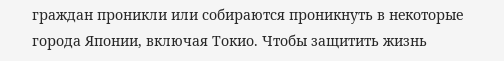граждан проникли или собираются проникнуть в некоторые города Японии, включая Токио. Чтобы защитить жизнь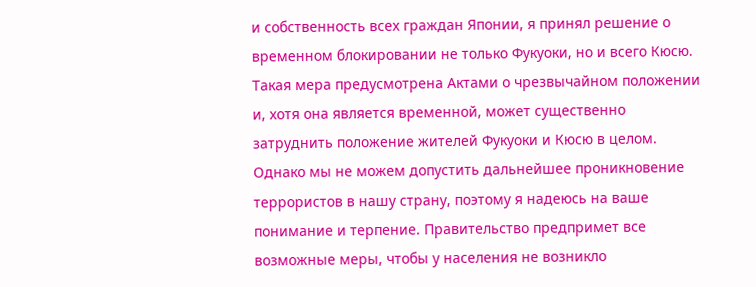и собственность всех граждан Японии, я принял решение о временном блокировании не только Фукуоки, но и всего Кюсю. Такая мера предусмотрена Актами о чрезвычайном положении и, хотя она является временной, может существенно затруднить положение жителей Фукуоки и Кюсю в целом. Однако мы не можем допустить дальнейшее проникновение террористов в нашу страну, поэтому я надеюсь на ваше понимание и терпение. Правительство предпримет все возможные меры, чтобы у населения не возникло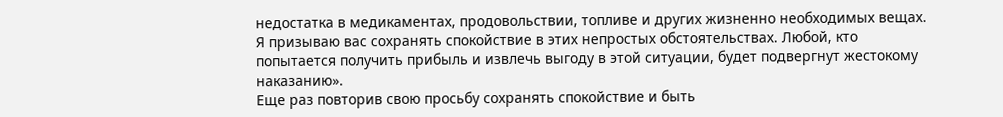недостатка в медикаментах, продовольствии, топливе и других жизненно необходимых вещах. Я призываю вас сохранять спокойствие в этих непростых обстоятельствах. Любой, кто попытается получить прибыль и извлечь выгоду в этой ситуации, будет подвергнут жестокому наказанию».
Еще раз повторив свою просьбу сохранять спокойствие и быть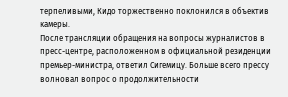терпеливыми, Кидо торжественно поклонился в объектив камеры.
После трансляции обращения на вопросы журналистов в пресс-центре, расположенном в официальной резиденции премьер-министра, ответил Сигемицу. Больше всего прессу волновал вопрос о продолжительности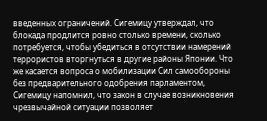введенных ограничений. Сигемицу утверждал, что блокада продлится ровно столько времени, сколько потребуется, чтобы убедиться в отсутствии намерений террористов вторгнуться в другие районы Японии. Что же касается вопроса о мобилизации Сил самообороны без предварительного одобрения парламентом, Сигемицу напомнил, что закон в случае возникновения чрезвычайной ситуации позволяет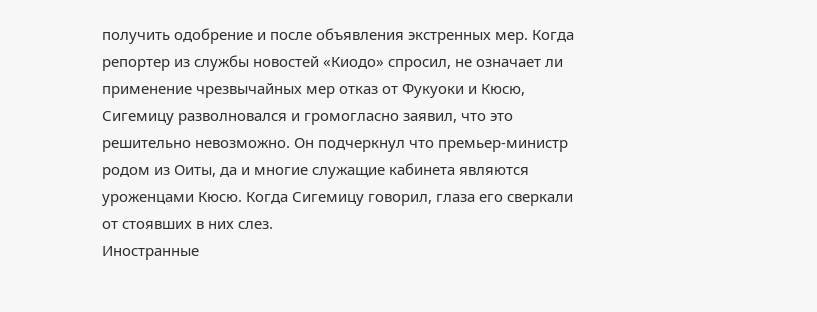получить одобрение и после объявления экстренных мер. Когда репортер из службы новостей «Киодо» спросил, не означает ли применение чрезвычайных мер отказ от Фукуоки и Кюсю, Сигемицу разволновался и громогласно заявил, что это решительно невозможно. Он подчеркнул что премьер-министр родом из Оиты, да и многие служащие кабинета являются уроженцами Кюсю. Когда Сигемицу говорил, глаза его сверкали от стоявших в них слез.
Иностранные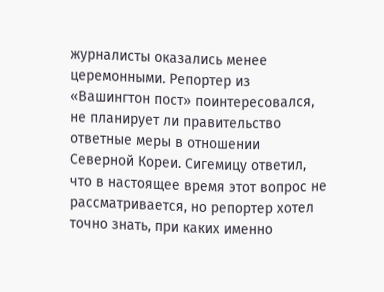журналисты оказались менее церемонными. Репортер из «Вашингтон пост» поинтересовался, не планирует ли правительство ответные меры в отношении Северной Кореи. Сигемицу ответил, что в настоящее время этот вопрос не рассматривается, но репортер хотел точно знать, при каких именно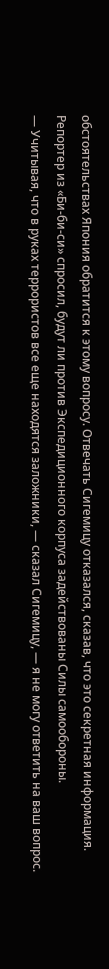обстоятельствах Япония обратится к этому вопросу. Отвечать Сигемицу отказался, сказав, что это секретная информация.
Репортер из «Би-би-си» спросил, будут ли против Экспедиционного корпуса задействованы Силы самообороны.
— Учитывая, что в руках террористов все еще находятся заложники, — сказал Сигемицу, — я не могу ответить на ваш вопрос.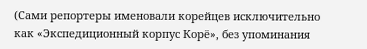(Сами репортеры именовали корейцев исключительно как «Экспедиционный корпус Корё», без упоминания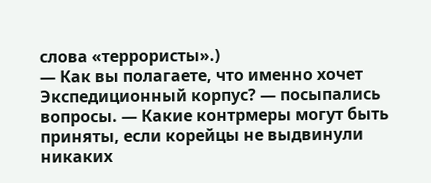слова «террористы».)
— Как вы полагаете, что именно хочет Экспедиционный корпус? — посыпались вопросы. — Какие контрмеры могут быть приняты, если корейцы не выдвинули никаких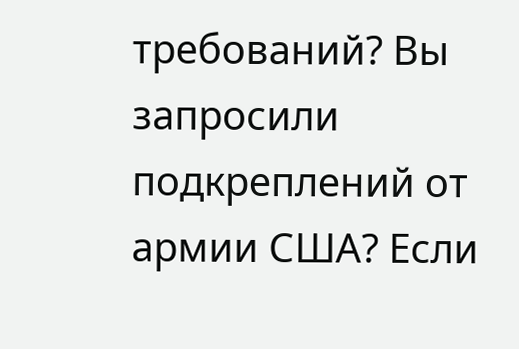требований? Вы запросили подкреплений от армии США? Если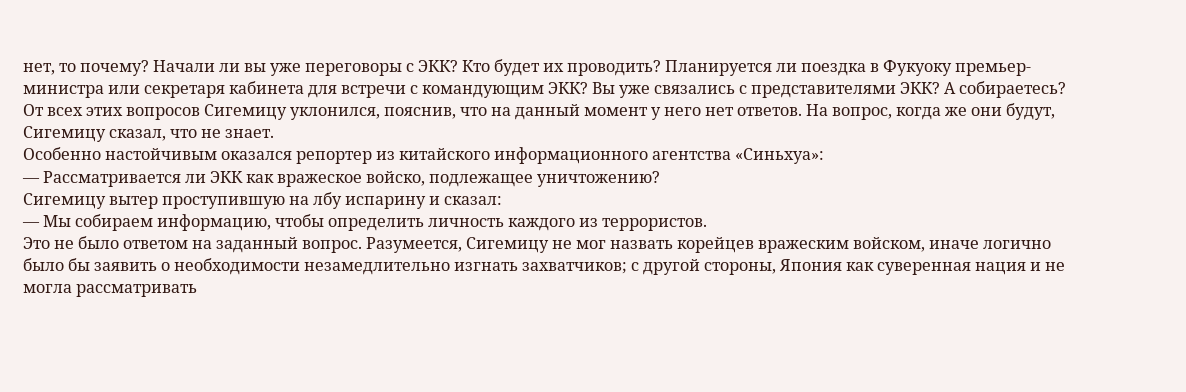нет, то почему? Начали ли вы уже переговоры с ЭКК? Кто будет их проводить? Планируется ли поездка в Фукуоку премьер-министра или секретаря кабинета для встречи с командующим ЭКК? Вы уже связались с представителями ЭКК? А собираетесь?
От всех этих вопросов Сигемицу уклонился, пояснив, что на данный момент у него нет ответов. На вопрос, когда же они будут, Сигемицу сказал, что не знает.
Особенно настойчивым оказался репортер из китайского информационного агентства «Синьхуа»:
— Рассматривается ли ЭКК как вражеское войско, подлежащее уничтожению?
Сигемицу вытер проступившую на лбу испарину и сказал:
— Мы собираем информацию, чтобы определить личность каждого из террористов.
Это не было ответом на заданный вопрос. Разумеется, Сигемицу не мог назвать корейцев вражеским войском, иначе логично было бы заявить о необходимости незамедлительно изгнать захватчиков; с другой стороны, Япония как суверенная нация и не могла рассматривать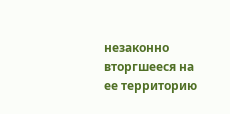незаконно вторгшееся на ее территорию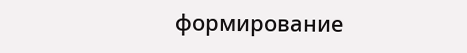формирование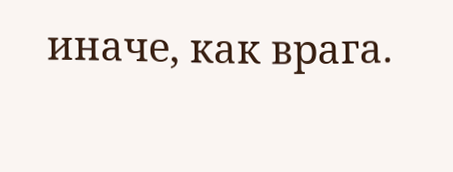иначе, как врага.